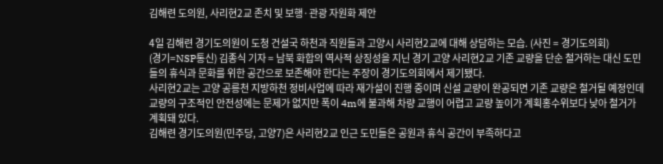김해련 도의원, 사리현2교 존치 및 보행·관광 자원화 제안

4일 김해련 경기도의원이 도청 건설국 하천과 직원들과 고양시 사리현2교에 대해 상담하는 모습. (사진 = 경기도의회)
(경기=NSP통신) 김종식 기자 = 남북 화합의 역사적 상징성을 지닌 경기 고양 사리현2교 기존 교량을 단순 철거하는 대신 도민들의 휴식과 문화를 위한 공간으로 보존해야 한다는 주장이 경기도의회에서 제기됐다.
사리현2교는 고양 공릉천 지방하천 정비사업에 따라 재가설이 진행 중이며 신설 교량이 완공되면 기존 교량은 철거될 예정인데 교량의 구조적인 안전성에는 문제가 없지만 폭이 4m에 불과해 차량 교행이 어렵고 교량 높이가 계획홍수위보다 낮아 철거가 계획돼 있다.
김해련 경기도의원(민주당, 고양7)은 사리현2교 인근 도민들은 공원과 휴식 공간이 부족하다고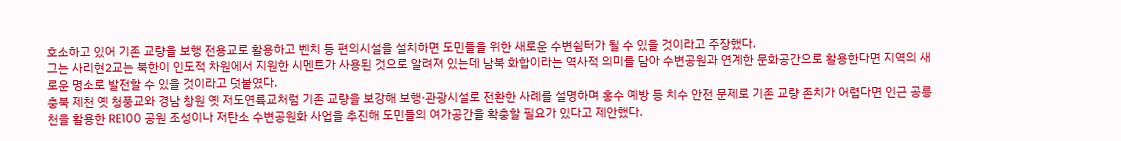호소하고 있어 기존 교량을 보행 전용교로 활용하고 벤치 등 편의시설을 설치하면 도민들을 위한 새로운 수변쉼터가 될 수 있을 것이라고 주장했다.
그는 사리현2교는 북한이 인도적 차원에서 지원한 시멘트가 사용된 것으로 알려져 있는데 남북 화합이라는 역사적 의미를 담아 수변공원과 연계한 문화공간으로 활용한다면 지역의 새로운 명소로 발전할 수 있을 것이라고 덧붙였다.
충북 제천 옛 청풍교와 경남 창원 옛 저도연륙교처럼 기존 교량을 보강해 보행·관광시설로 전환한 사례를 설명하며 홍수 예방 등 치수 안전 문제로 기존 교량 존치가 어렵다면 인근 공릉천을 활용한 RE100 공원 조성이나 저탄소 수변공원화 사업을 추진해 도민들의 여가공간을 확충할 필요가 있다고 제안했다.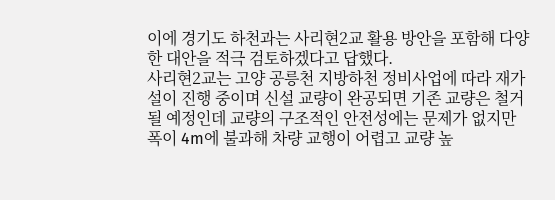이에 경기도 하천과는 사리현2교 활용 방안을 포함해 다양한 대안을 적극 검토하겠다고 답했다.
사리현2교는 고양 공릉천 지방하천 정비사업에 따라 재가설이 진행 중이며 신설 교량이 완공되면 기존 교량은 철거될 예정인데 교량의 구조적인 안전성에는 문제가 없지만 폭이 4m에 불과해 차량 교행이 어렵고 교량 높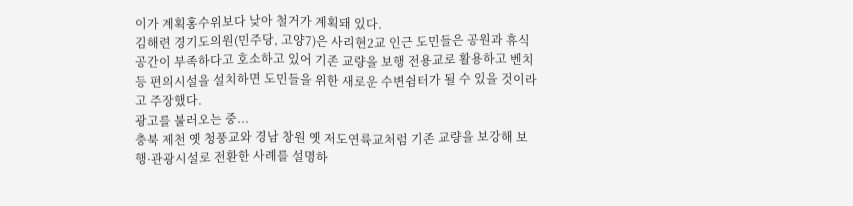이가 계획홍수위보다 낮아 철거가 계획돼 있다.
김해련 경기도의원(민주당, 고양7)은 사리현2교 인근 도민들은 공원과 휴식 공간이 부족하다고 호소하고 있어 기존 교량을 보행 전용교로 활용하고 벤치 등 편의시설을 설치하면 도민들을 위한 새로운 수변쉼터가 될 수 있을 것이라고 주장했다.
광고를 불러오는 중...
충북 제천 옛 청풍교와 경남 창원 옛 저도연륙교처럼 기존 교량을 보강해 보행·관광시설로 전환한 사례를 설명하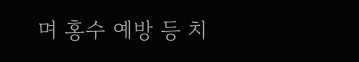며 홍수 예방 등 치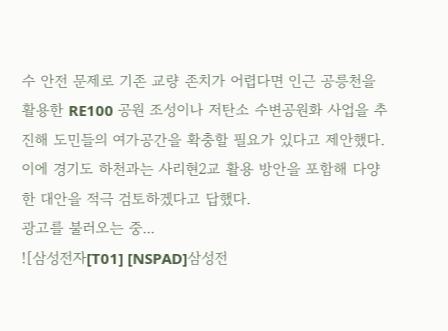수 안전 문제로 기존 교량 존치가 어렵다면 인근 공릉천을 활용한 RE100 공원 조성이나 저탄소 수변공원화 사업을 추진해 도민들의 여가공간을 확충할 필요가 있다고 제안했다.
이에 경기도 하천과는 사리현2교 활용 방안을 포함해 다양한 대안을 적극 검토하겠다고 답했다.
광고를 불러오는 중...
![삼성전자[T01] [NSPAD]삼성전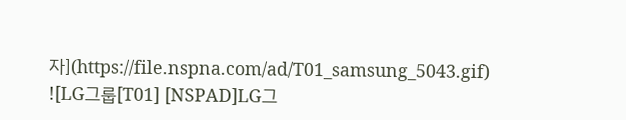자](https://file.nspna.com/ad/T01_samsung_5043.gif)
![LG그룹[T01] [NSPAD]LG그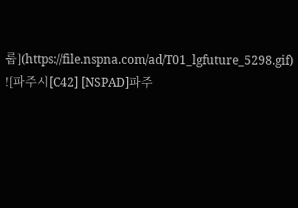룹](https://file.nspna.com/ad/T01_lgfuture_5298.gif)
![파주시[C42] [NSPAD]파주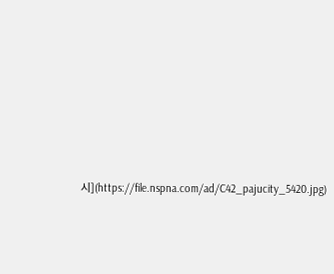시](https://file.nspna.com/ad/C42_pajucity_5420.jpg)